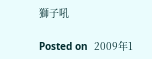獅子吼

Posted on  2009年1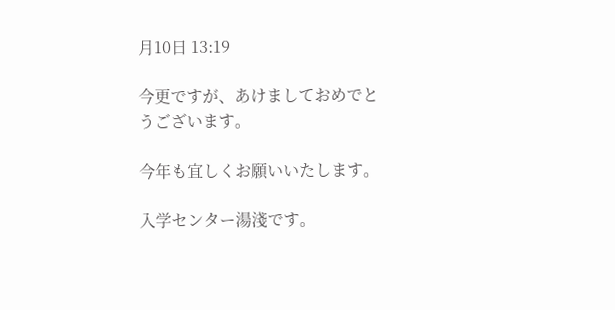月10日 13:19

今更ですが、あけましておめでとうございます。

今年も宜しくお願いいたします。

入学センター湯淺です。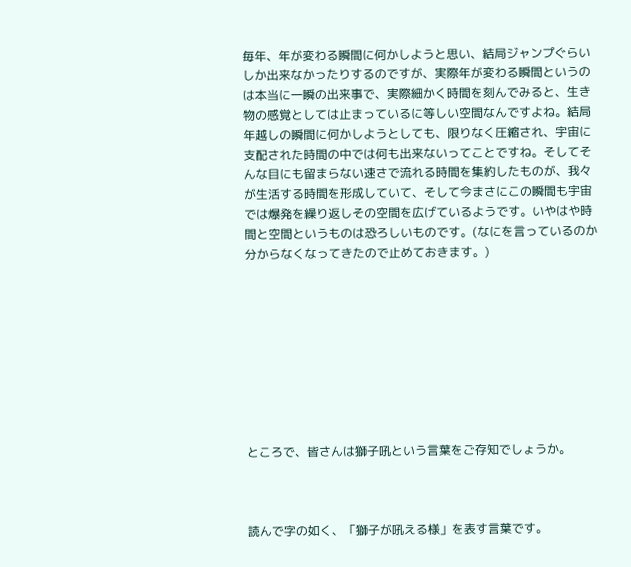毎年、年が変わる瞬間に何かしようと思い、結局ジャンプぐらいしか出来なかったりするのですが、実際年が変わる瞬間というのは本当に一瞬の出来事で、実際細かく時間を刻んでみると、生き物の感覚としては止まっているに等しい空間なんですよね。結局年越しの瞬間に何かしようとしても、限りなく圧縮され、宇宙に支配された時間の中では何も出来ないってことですね。そしてそんな目にも留まらない速さで流れる時間を集約したものが、我々が生活する時間を形成していて、そして今まさにこの瞬間も宇宙では爆発を繰り返しその空間を広げているようです。いやはや時間と空間というものは恐ろしいものです。(なにを言っているのか分からなくなってきたので止めておきます。)









ところで、皆さんは獅子吼という言葉をご存知でしょうか。



読んで字の如く、「獅子が吼える様」を表す言葉です。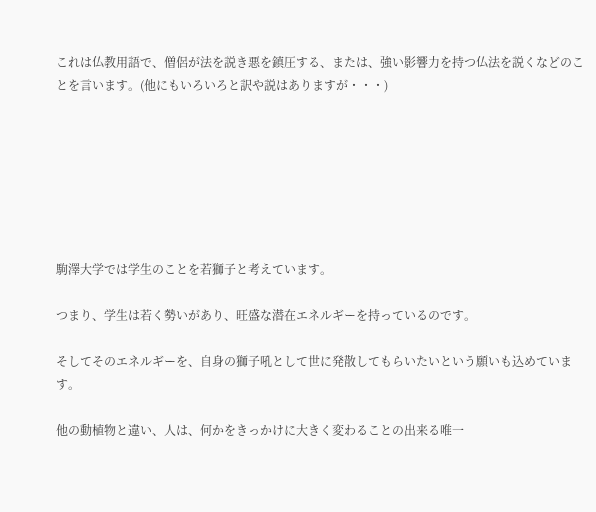これは仏教用語で、僧侶が法を説き悪を鎮圧する、または、強い影響力を持つ仏法を説くなどのことを言います。(他にもいろいろと訳や説はありますが・・・)







駒澤大学では学生のことを若獅子と考えています。

つまり、学生は若く勢いがあり、旺盛な潜在エネルギーを持っているのです。

そしてそのエネルギーを、自身の獅子吼として世に発散してもらいたいという願いも込めています。

他の動植物と違い、人は、何かをきっかけに大きく変わることの出来る唯一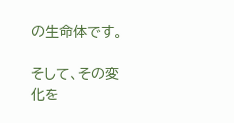の生命体です。

そして、その変化を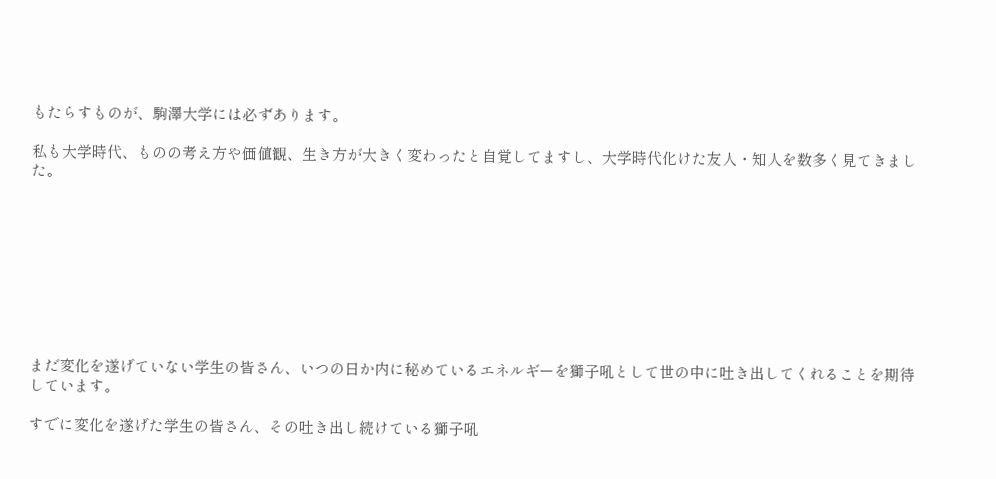もたらすものが、駒澤大学には必ずあります。

私も大学時代、ものの考え方や価値観、生き方が大きく変わったと自覚してますし、大学時代化けた友人・知人を数多く見てきました。









まだ変化を遂げていない学生の皆さん、いつの日か内に秘めているエネルギーを獅子吼として世の中に吐き出してくれることを期待しています。

すでに変化を遂げた学生の皆さん、その吐き出し続けている獅子吼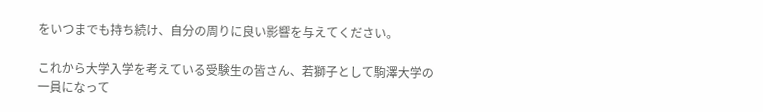をいつまでも持ち続け、自分の周りに良い影響を与えてください。

これから大学入学を考えている受験生の皆さん、若獅子として駒澤大学の一員になって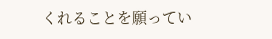くれることを願ってい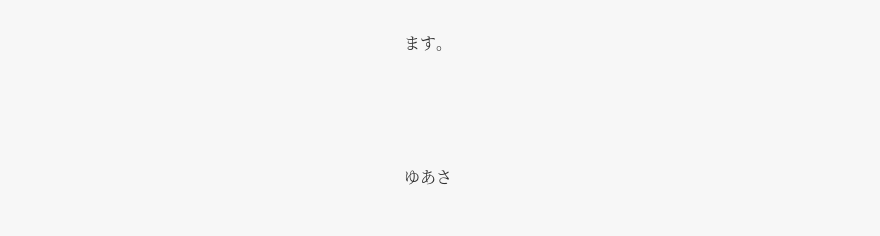ます。





ゆあさ